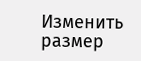Изменить размер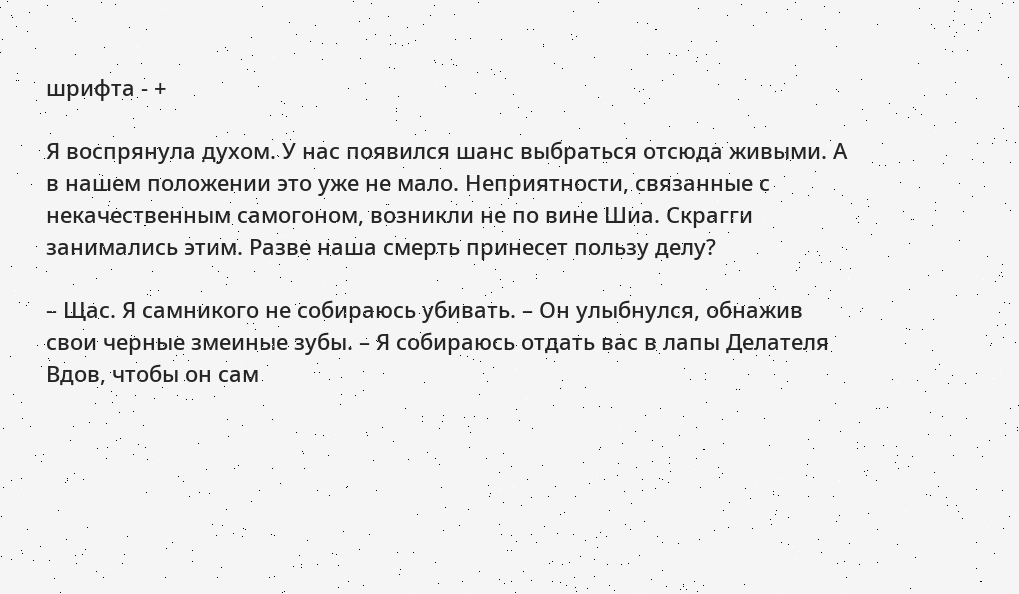шрифта - +

Я воспрянула духом. У нас появился шанс выбраться отсюда живыми. А в нашем положении это уже не мало. Неприятности, связанные с некачественным самогоном, возникли не по вине Шиа. Скрагги занимались этим. Разве наша смерть принесет пользу делу?

– Щас. Я самникого не собираюсь убивать. – Он улыбнулся, обнажив свои черные змеиные зубы. – Я собираюсь отдать вас в лапы Делателя Вдов, чтобы он сам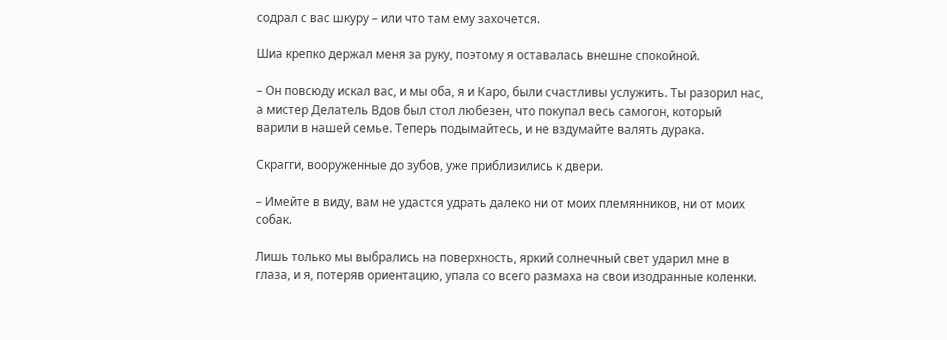содрал с вас шкуру – или что там ему захочется.

Шиа крепко держал меня за руку, поэтому я оставалась внешне спокойной.

– Он повсюду искал вас, и мы оба, я и Каро, были счастливы услужить. Ты разорил нас, а мистер Делатель Вдов был стол любезен, что покупал весь самогон, который варили в нашей семье. Теперь подымайтесь, и не вздумайте валять дурака.

Скрагги, вооруженные до зубов, уже приблизились к двери.

– Имейте в виду, вам не удастся удрать далеко ни от моих племянников, ни от моих собак.

Лишь только мы выбрались на поверхность, яркий солнечный свет ударил мне в глаза, и я, потеряв ориентацию, упала со всего размаха на свои изодранные коленки.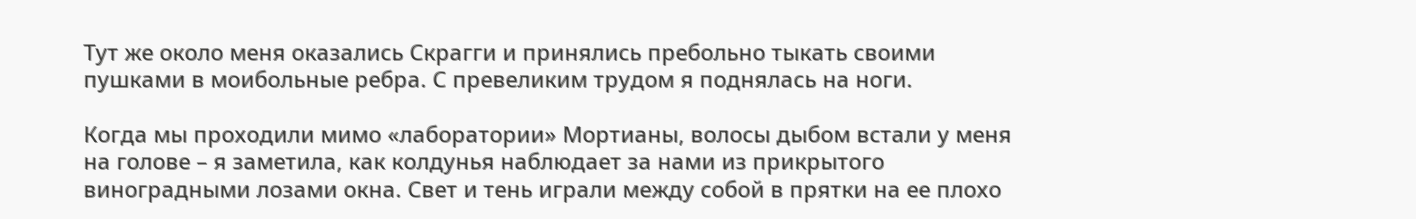Тут же около меня оказались Скрагги и принялись пребольно тыкать своими пушками в моибольные ребра. С превеликим трудом я поднялась на ноги.

Когда мы проходили мимо «лаборатории» Мортианы, волосы дыбом встали у меня на голове – я заметила, как колдунья наблюдает за нами из прикрытого виноградными лозами окна. Свет и тень играли между собой в прятки на ее плохо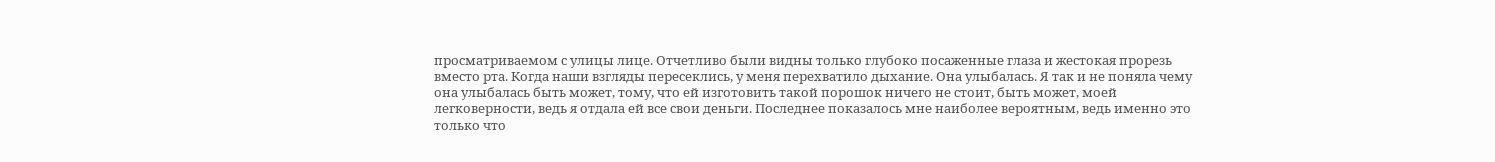просматриваемом с улицы лице. Отчетливо были видны только глубоко посаженные глаза и жестокая прорезь вместо рта. Когда наши взгляды пересеклись, у меня перехватило дыхание. Она улыбалась. Я так и не поняла чему она улыбалась быть может, тому, что ей изготовить такой порошок ничего не стоит, быть может, моей легковерности, ведь я отдала ей все свои деньги. Последнее показалось мне наиболее вероятным, ведь именно это только что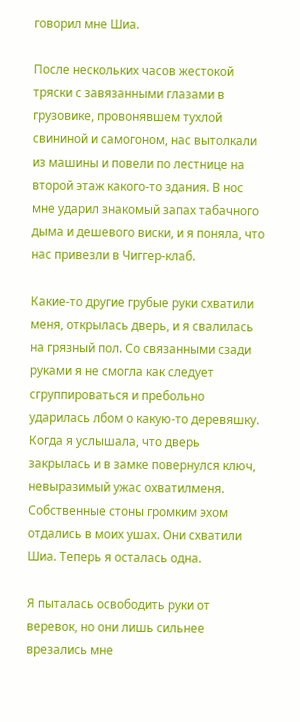говорил мне Шиа.

После нескольких часов жестокой тряски с завязанными глазами в грузовике, провонявшем тухлой свининой и самогоном, нас вытолкали из машины и повели по лестнице на второй этаж какого-то здания. В нос мне ударил знакомый запах табачного дыма и дешевого виски, и я поняла, что нас привезли в Чиггер-клаб.

Какие-то другие грубые руки схватили меня, открылась дверь, и я свалилась на грязный пол. Со связанными сзади руками я не смогла как следует сгруппироваться и пребольно ударилась лбом о какую-то деревяшку. Когда я услышала, что дверь закрылась и в замке повернулся ключ, невыразимый ужас охватилменя. Собственные стоны громким эхом отдались в моих ушах. Они схватили Шиа. Теперь я осталась одна.

Я пыталась освободить руки от веревок, но они лишь сильнее врезались мне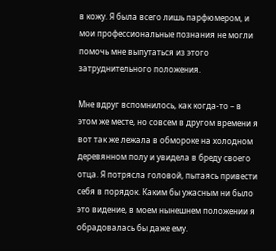в кожу. Я была всего лишь парфюмером, и мои профессиональные познания не могли помочь мне выпутаться из этого затруднительного положения.

Мне вдруг вспомнилось, как когда-то – в этом же месте, но совсем в другом времени я вот так же лежала в обмороке на холодном деревянном полу и увидела в бреду своего отца. Я потрясла головой, пытаясь привести себя в порядок. Каким бы ужасным ни было это видение, в моем нынешнем положении я обрадовалась бы даже ему.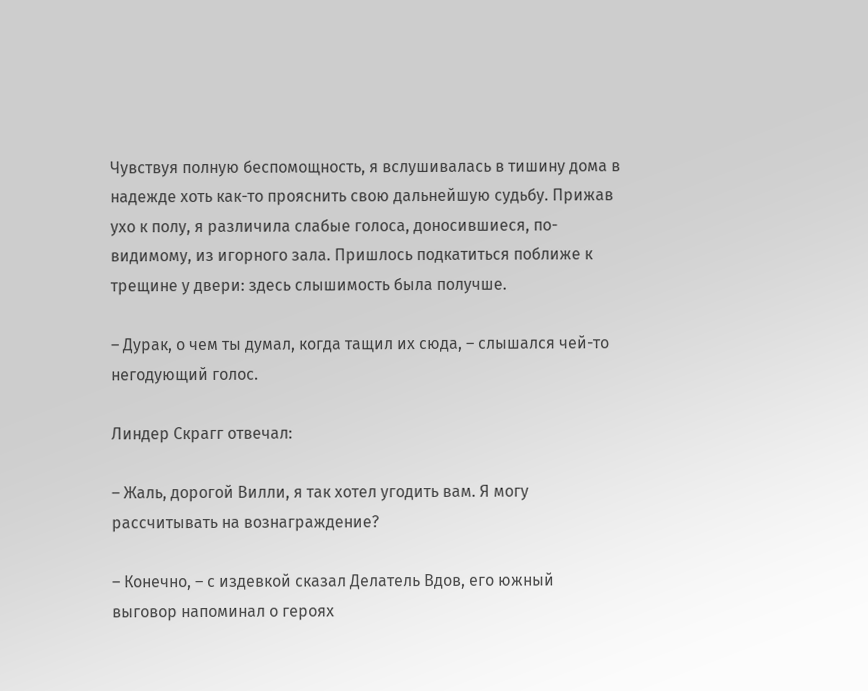Чувствуя полную беспомощность, я вслушивалась в тишину дома в надежде хоть как-то прояснить свою дальнейшую судьбу. Прижав ухо к полу, я различила слабые голоса, доносившиеся, по-видимому, из игорного зала. Пришлось подкатиться поближе к трещине у двери: здесь слышимость была получше.

– Дурак, о чем ты думал, когда тащил их сюда, – слышался чей-то негодующий голос.

Линдер Скрагг отвечал:

– Жаль, дорогой Вилли, я так хотел угодить вам. Я могу рассчитывать на вознаграждение?

– Конечно, – с издевкой сказал Делатель Вдов, его южный выговор напоминал о героях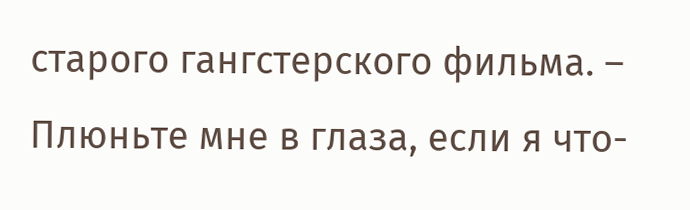старого гангстерского фильма. – Плюньте мне в глаза, если я что-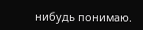нибудь понимаю.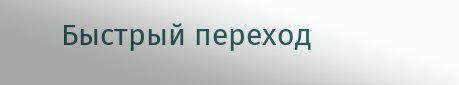Быстрый переход